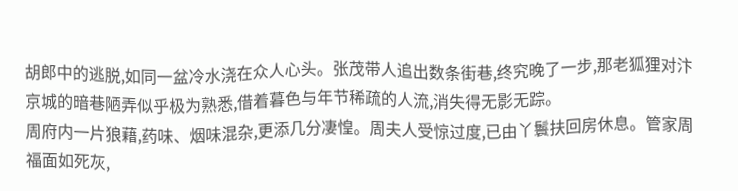胡郎中的逃脱,如同一盆冷水浇在众人心头。张茂带人追出数条街巷,终究晚了一步,那老狐狸对汴京城的暗巷陋弄似乎极为熟悉,借着暮色与年节稀疏的人流,消失得无影无踪。
周府内一片狼藉,药味、烟味混杂,更添几分凄惶。周夫人受惊过度,已由丫鬟扶回房休息。管家周福面如死灰,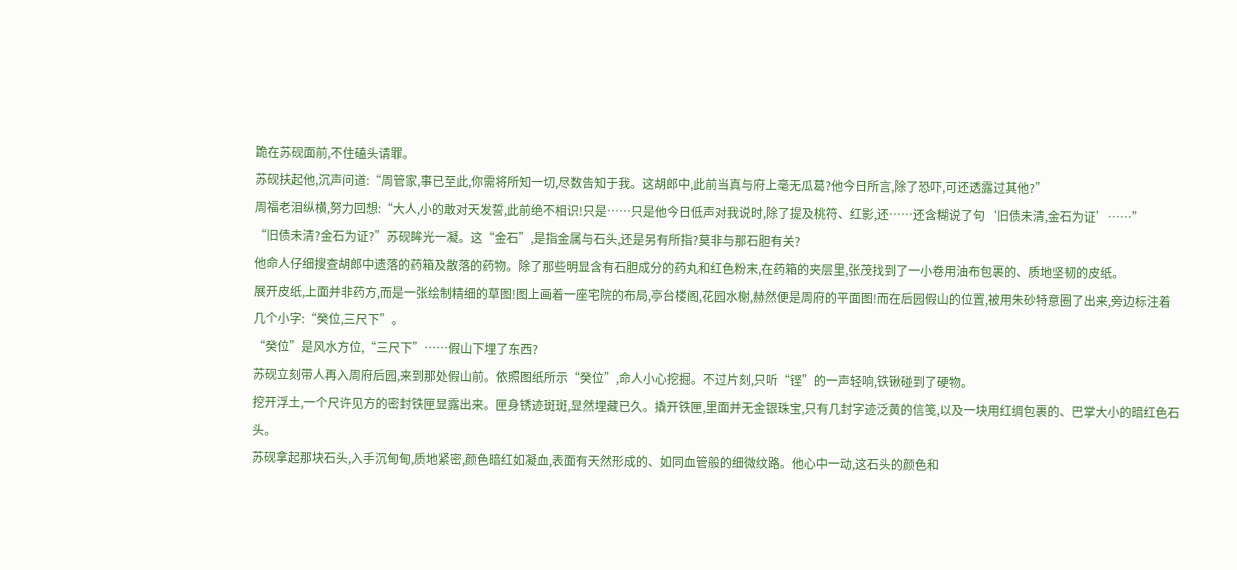跪在苏砚面前,不住磕头请罪。
苏砚扶起他,沉声问道:“周管家,事已至此,你需将所知一切,尽数告知于我。这胡郎中,此前当真与府上毫无瓜葛?他今日所言,除了恐吓,可还透露过其他?”
周福老泪纵横,努力回想:“大人,小的敢对天发誓,此前绝不相识!只是……只是他今日低声对我说时,除了提及桃符、红影,还……还含糊说了句‘旧债未清,金石为证’……”
“旧债未清?金石为证?”苏砚眸光一凝。这“金石”,是指金属与石头,还是另有所指?莫非与那石胆有关?
他命人仔细搜查胡郎中遗落的药箱及散落的药物。除了那些明显含有石胆成分的药丸和红色粉末,在药箱的夹层里,张茂找到了一小卷用油布包裹的、质地坚韧的皮纸。
展开皮纸,上面并非药方,而是一张绘制精细的草图!图上画着一座宅院的布局,亭台楼阁,花园水榭,赫然便是周府的平面图!而在后园假山的位置,被用朱砂特意圈了出来,旁边标注着几个小字:“癸位,三尺下”。
“癸位”是风水方位,“三尺下”……假山下埋了东西?
苏砚立刻带人再入周府后园,来到那处假山前。依照图纸所示“癸位”,命人小心挖掘。不过片刻,只听“铿”的一声轻响,铁锹碰到了硬物。
挖开浮土,一个尺许见方的密封铁匣显露出来。匣身锈迹斑斑,显然埋藏已久。撬开铁匣,里面并无金银珠宝,只有几封字迹泛黄的信笺,以及一块用红绸包裹的、巴掌大小的暗红色石头。
苏砚拿起那块石头,入手沉甸甸,质地紧密,颜色暗红如凝血,表面有天然形成的、如同血管般的细微纹路。他心中一动,这石头的颜色和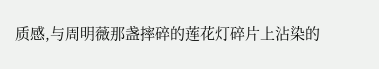质感,与周明薇那盏摔碎的莲花灯碎片上沾染的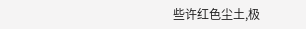些许红色尘土,极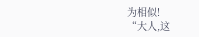为相似!
“大人,这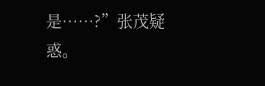是……?”张茂疑惑。